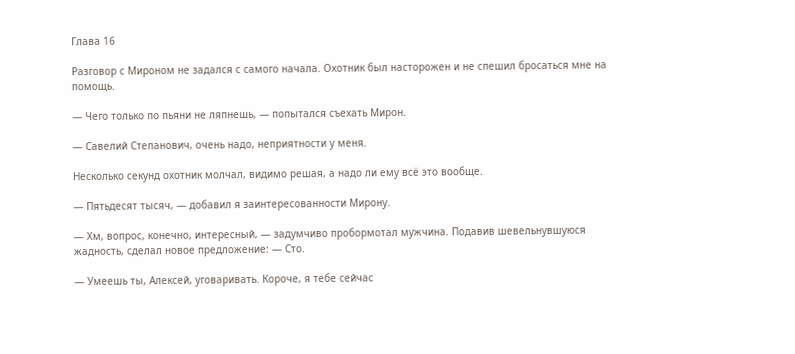Глава 16

Разговор с Мироном не задался с самого начала. Охотник был насторожен и не спешил бросаться мне на помощь.

— Чего только по пьяни не ляпнешь, — попытался съехать Мирон.

— Савелий Степанович, очень надо, неприятности у меня.

Несколько секунд охотник молчал, видимо решая, а надо ли ему всё это вообще.

— Пятьдесят тысяч, — добавил я заинтересованности Мирону.

— Хм, вопрос, конечно, интересный, — задумчиво пробормотал мужчина. Подавив шевельнувшуюся жадность, сделал новое предложение: — Сто.

— Умеешь ты, Алексей, уговаривать. Короче, я тебе сейчас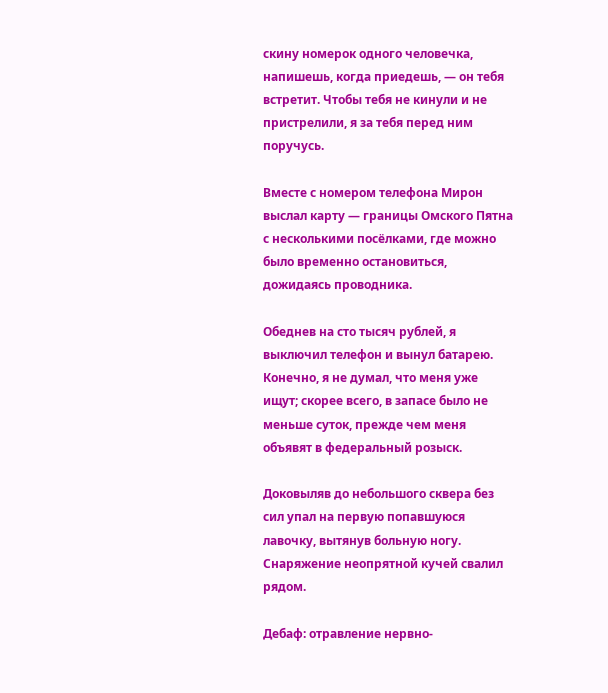скину номерок одного человечка, напишешь, когда приедешь, — он тебя встретит. Чтобы тебя не кинули и не пристрелили, я за тебя перед ним поручусь.

Вместе с номером телефона Мирон выслал карту — границы Омского Пятна с несколькими посёлками, где можно было временно остановиться, дожидаясь проводника.

Обеднев на сто тысяч рублей, я выключил телефон и вынул батарею. Конечно, я не думал, что меня уже ищут; скорее всего, в запасе было не меньше суток, прежде чем меня объявят в федеральный розыск.

Доковыляв до небольшого сквера без сил упал на первую попавшуюся лавочку, вытянув больную ногу. Снаряжение неопрятной кучей свалил рядом.

Дебаф: отравление нервно-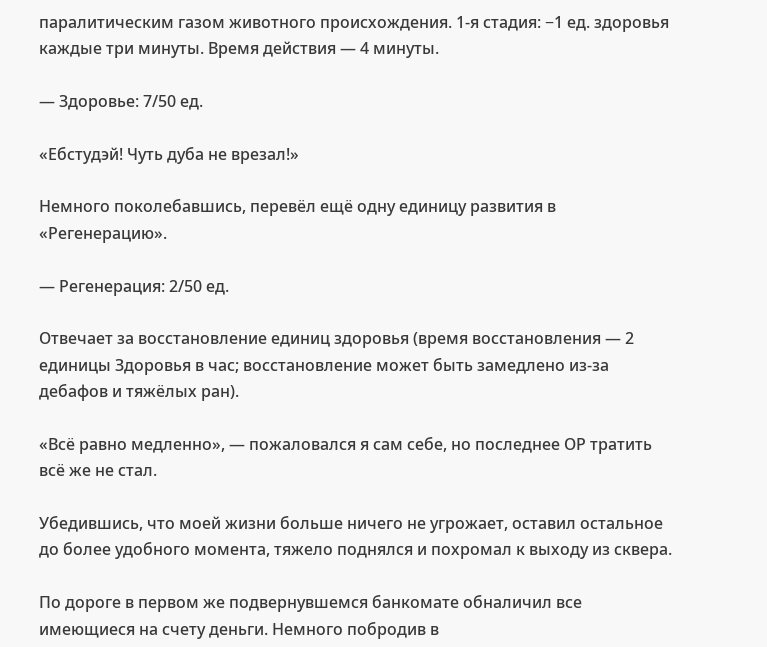паралитическим газом животного происхождения. 1-я стадия: −1 ед. здоровья каждые три минуты. Время действия — 4 минуты.

— Здоровье: 7/50 ед.

«Ебстудэй! Чуть дуба не врезал!»

Немного поколебавшись, перевёл ещё одну единицу развития в «Регенерацию».

— Регенерация: 2/50 ед.

Отвечает за восстановление единиц здоровья (время восстановления — 2 единицы Здоровья в час; восстановление может быть замедлено из-за дебафов и тяжёлых ран).

«Всё равно медленно», — пожаловался я сам себе, но последнее ОР тратить всё же не стал.

Убедившись, что моей жизни больше ничего не угрожает, оставил остальное до более удобного момента, тяжело поднялся и похромал к выходу из сквера.

По дороге в первом же подвернувшемся банкомате обналичил все имеющиеся на счету деньги. Немного побродив в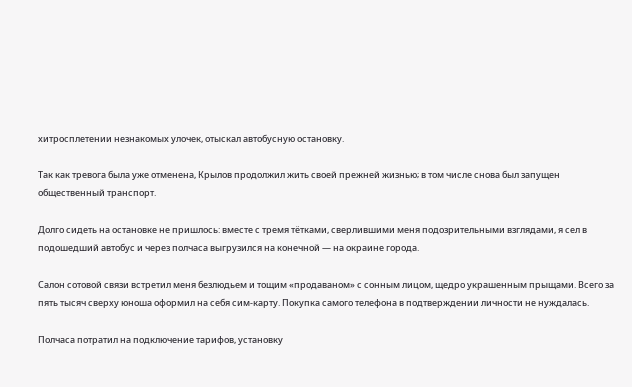хитросплетении незнакомых улочек, отыскал автобусную остановку.

Так как тревога была уже отменена, Крылов продолжил жить своей прежней жизнью; в том числе снова был запущен общественный транспорт.

Долго сидеть на остановке не пришлось: вместе с тремя тётками, сверлившими меня подозрительными взглядами, я сел в подошедший автобус и через полчаса выгрузился на конечной — на окраине города.

Салон сотовой связи встретил меня безлюдьем и тощим «продаваном» с сонным лицом, щедро украшенным прыщами. Всего за пять тысяч сверху юноша оформил на себя сим-карту. Покупка самого телефона в подтверждении личности не нуждалась.

Полчаса потратил на подключение тарифов, установку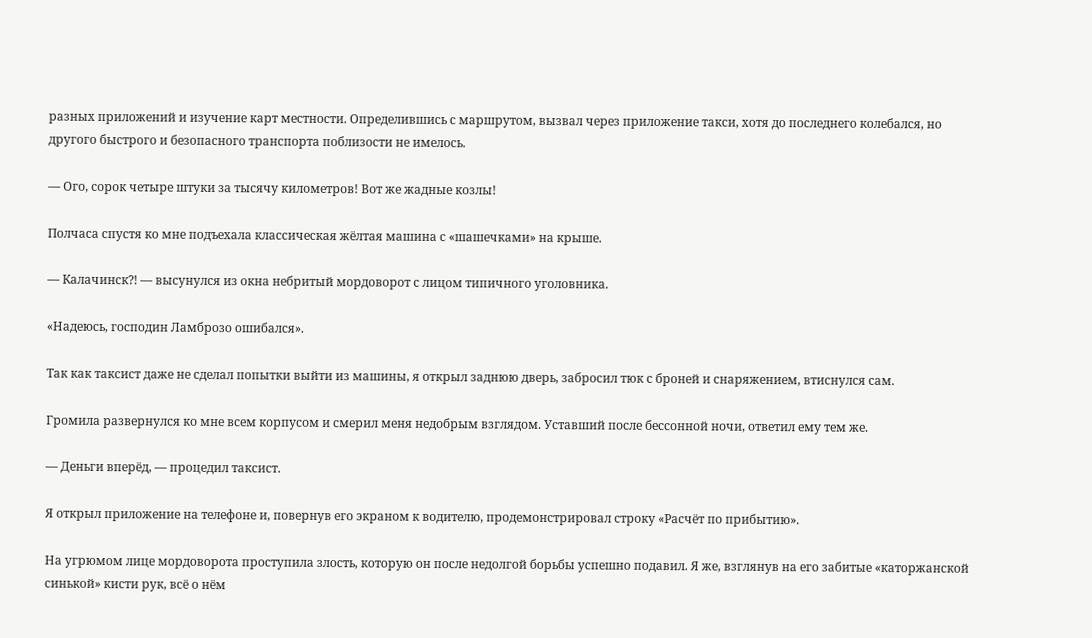разных приложений и изучение карт местности. Определившись с маршрутом, вызвал через приложение такси, хотя до последнего колебался, но другого быстрого и безопасного транспорта поблизости не имелось.

— Ого, сорок четыре штуки за тысячу километров! Вот же жадные козлы!

Полчаса спустя ко мне подъехала классическая жёлтая машина с «шашечками» на крыше.

— Калачинск⁈ — высунулся из окна небритый мордоворот с лицом типичного уголовника.

«Надеюсь, господин Ламброзо ошибался».

Так как таксист даже не сделал попытки выйти из машины, я открыл заднюю дверь, забросил тюк с броней и снаряжением, втиснулся сам.

Громила развернулся ко мне всем корпусом и смерил меня недобрым взглядом. Уставший после бессонной ночи, ответил ему тем же.

— Деньги вперёд, — процедил таксист.

Я открыл приложение на телефоне и, повернув его экраном к водителю, продемонстрировал строку «Расчёт по прибытию».

На угрюмом лице мордоворота проступила злость, которую он после недолгой борьбы успешно подавил. Я же, взглянув на его забитые «каторжанской синькой» кисти рук, всё о нём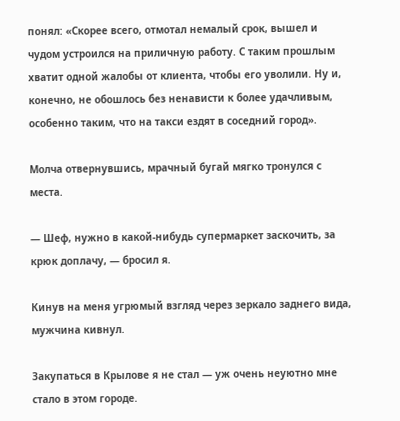понял: «Скорее всего, отмотал немалый срок, вышел и чудом устроился на приличную работу. С таким прошлым хватит одной жалобы от клиента, чтобы его уволили. Ну и, конечно, не обошлось без ненависти к более удачливым, особенно таким, что на такси ездят в соседний город».

Молча отвернувшись, мрачный бугай мягко тронулся с места.

— Шеф, нужно в какой-нибудь супермаркет заскочить, за крюк доплачу, — бросил я.

Кинув на меня угрюмый взгляд через зеркало заднего вида, мужчина кивнул.

Закупаться в Крылове я не стал — уж очень неуютно мне стало в этом городе.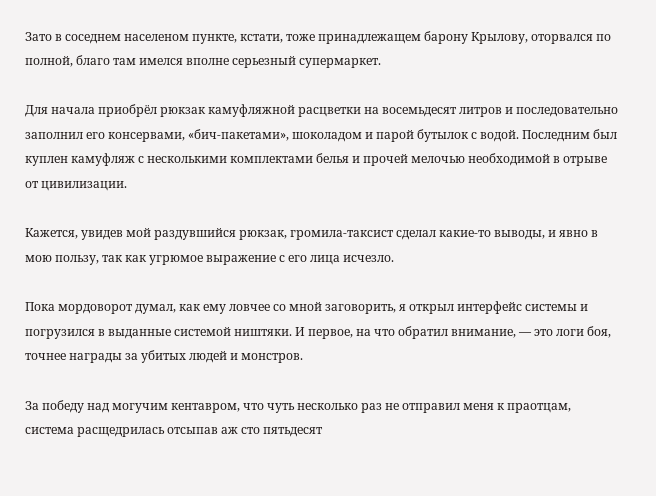Зато в соседнем населеном пункте, кстати, тоже принадлежащем барону Крылову, оторвался по полной, благо там имелся вполне серьезный супермаркет.

Для начала приобрёл рюкзак камуфляжной расцветки на восемьдесят литров и последовательно заполнил его консервами, «бич-пакетами», шоколадом и парой бутылок с водой. Последним был куплен камуфляж с несколькими комплектами белья и прочей мелочью необходимой в отрыве от цивилизации.

Кажется, увидев мой раздувшийся рюкзак, громила-таксист сделал какие-то выводы, и явно в мою пользу, так как угрюмое выражение с его лица исчезло.

Пока мордоворот думал, как ему ловчее со мной заговорить, я открыл интерфейс системы и погрузился в выданные системой ништяки. И первое, на что обратил внимание, — это логи боя, точнее награды за убитых людей и монстров.

За победу над могучим кентавром, что чуть несколько раз не отправил меня к праотцам, система расщедрилась отсыпав аж сто пятьдесят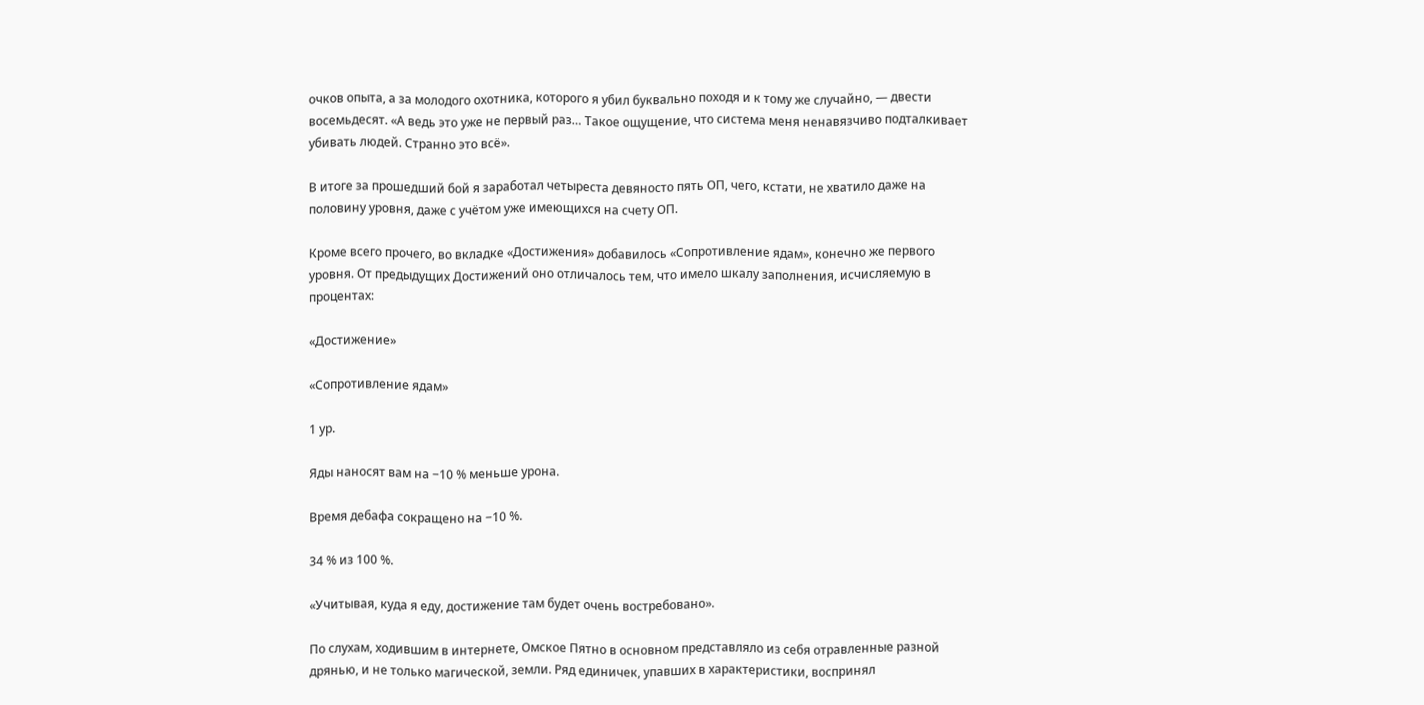очков опыта, а за молодого охотника, которого я убил буквально походя и к тому же случайно, — двести восемьдесят. «А ведь это уже не первый раз… Такое ощущение, что система меня ненавязчиво подталкивает убивать людей. Странно это всё».

В итоге за прошедший бой я заработал четыреста девяносто пять ОП, чего, кстати, не хватило даже на половину уровня, даже с учётом уже имеющихся на счету ОП.

Кроме всего прочего, во вкладке «Достижения» добавилось «Сопротивление ядам», конечно же первого уровня. От предыдущих Достижений оно отличалось тем, что имело шкалу заполнения, исчисляемую в процентах:

«Достижение»

«Сопротивление ядам»

1 ур.

Яды наносят вам на −10 % меньше урона.

Время дебафа сокращено на −10 %.

34 % из 100 %.

«Учитывая, куда я еду, достижение там будет очень востребовано».

По слухам, ходившим в интернете, Омское Пятно в основном представляло из себя отравленные разной дрянью, и не только магической, земли. Ряд единичек, упавших в характеристики, воспринял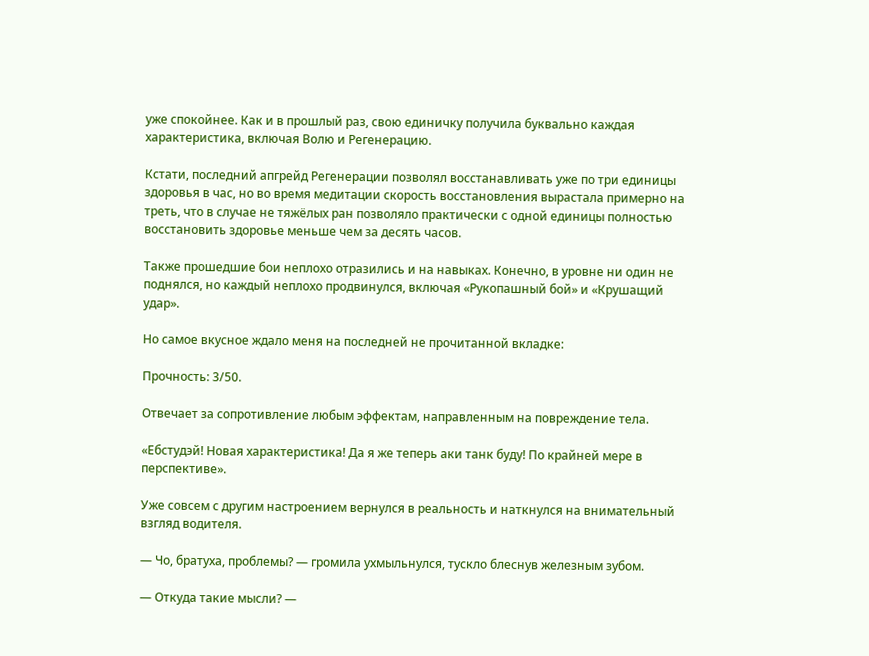уже спокойнее. Как и в прошлый раз, свою единичку получила буквально каждая характеристика, включая Волю и Регенерацию.

Кстати, последний апгрейд Регенерации позволял восстанавливать уже по три единицы здоровья в час, но во время медитации скорость восстановления вырастала примерно на треть, что в случае не тяжёлых ран позволяло практически с одной единицы полностью восстановить здоровье меньше чем за десять часов.

Также прошедшие бои неплохо отразились и на навыках. Конечно, в уровне ни один не поднялся, но каждый неплохо продвинулся, включая «Рукопашный бой» и «Крушащий удар».

Но самое вкусное ждало меня на последней не прочитанной вкладке:

Прочность: 3/50.

Отвечает за сопротивление любым эффектам, направленным на повреждение тела.

«Ебстудэй! Новая характеристика! Да я же теперь аки танк буду! По крайней мере в перспективе».

Уже совсем с другим настроением вернулся в реальность и наткнулся на внимательный взгляд водителя.

— Чо, братуха, проблемы? — громила ухмыльнулся, тускло блеснув железным зубом.

— Откуда такие мысли? —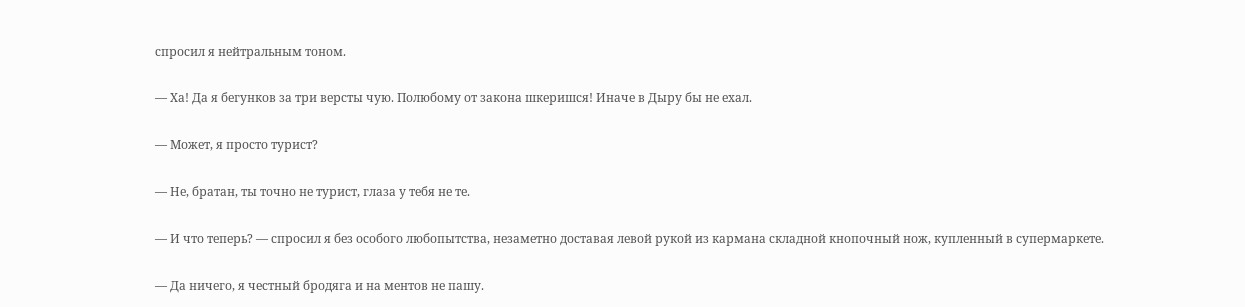спросил я нейтральным тоном.

— Ха! Да я бегунков за три версты чую. Полюбому от закона шкеришся! Иначе в Дыру бы не ехал.

— Может, я просто турист?

— Не, братан, ты точно не турист, глаза у тебя не те.

— И что теперь? — спросил я без особого любопытства, незаметно доставая левой рукой из кармана складной кнопочный нож, купленный в супермаркете.

— Да ничего, я честный бродяга и на ментов не пашу.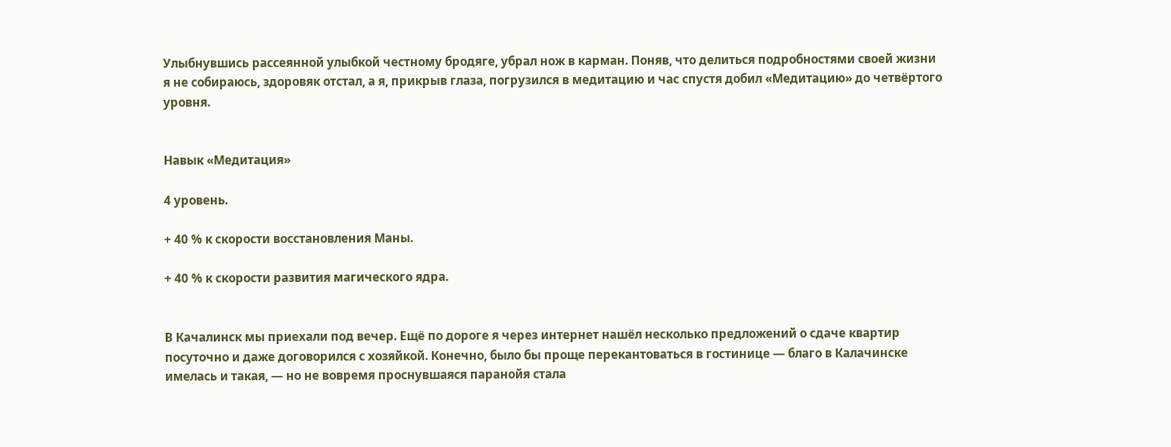Улыбнувшись рассеянной улыбкой честному бродяге, убрал нож в карман. Поняв, что делиться подробностями своей жизни я не собираюсь, здоровяк отстал, а я, прикрыв глаза, погрузился в медитацию и час спустя добил «Медитацию» до четвёртого уровня.


Навык «Медитация»

4 уровень.

+ 40 % к скорости восстановления Маны.

+ 40 % к скорости развития магического ядра.


В Качалинск мы приехали под вечер. Ещё по дороге я через интернет нашёл несколько предложений о сдаче квартир посуточно и даже договорился с хозяйкой. Конечно, было бы проще перекантоваться в гостинице — благо в Калачинске имелась и такая, — но не вовремя проснувшаяся паранойя стала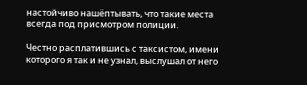настойчиво нашёптывать, что такие места всегда под присмотром полиции.

Честно расплатившись с таксистом, имени которого я так и не узнал, выслушал от него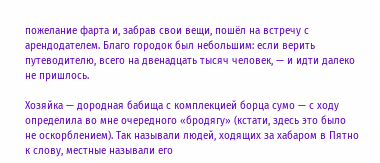пожелание фарта и, забрав свои вещи, пошёл на встречу с арендодателем. Благо городок был небольшим: если верить путеводителю, всего на двенадцать тысяч человек, — и идти далеко не пришлось.

Хозяйка — дородная бабища с комплекцией борца сумо — с ходу определила во мне очередного «бродягу» (кстати, здесь это было не оскорблением). Так называли людей, ходящих за хабаром в Пятно к слову, местные называли его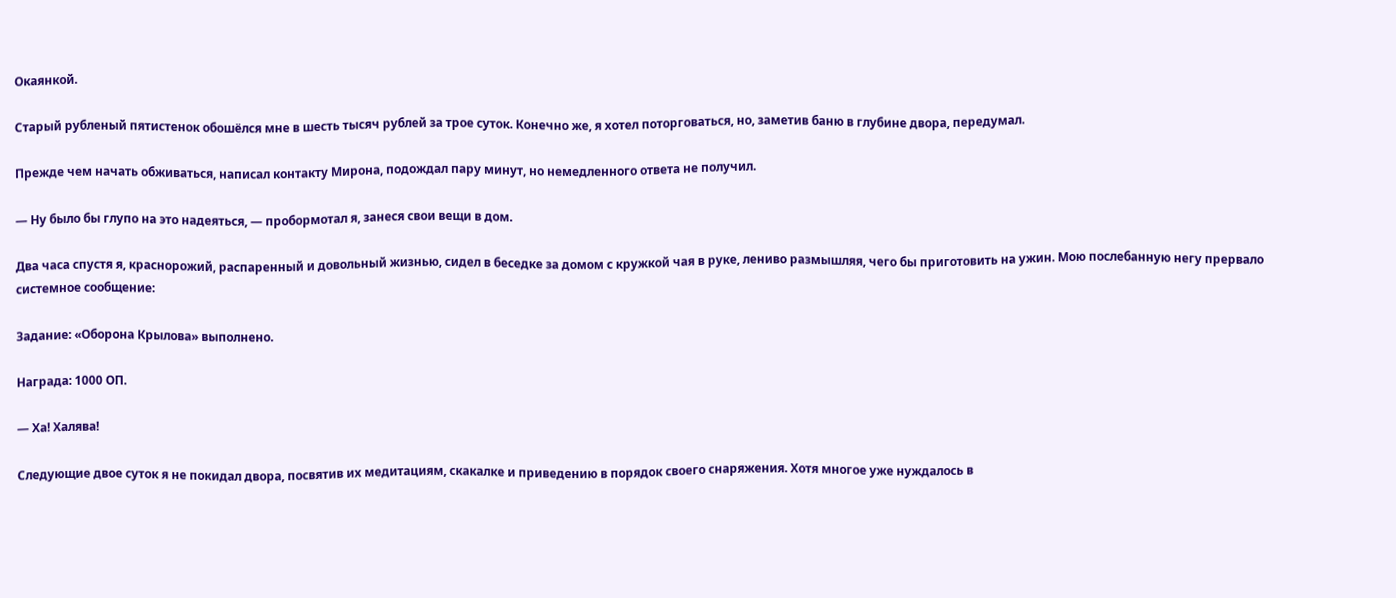Окаянкой.

Старый рубленый пятистенок обошёлся мне в шесть тысяч рублей за трое суток. Конечно же, я хотел поторговаться, но, заметив баню в глубине двора, передумал.

Прежде чем начать обживаться, написал контакту Мирона, подождал пару минут, но немедленного ответа не получил.

— Ну было бы глупо на это надеяться, — пробормотал я, занеся свои вещи в дом.

Два часа спустя я, краснорожий, распаренный и довольный жизнью, сидел в беседке за домом с кружкой чая в руке, лениво размышляя, чего бы приготовить на ужин. Мою послебанную негу прервало системное сообщение:

Задание: «Оборона Крылова» выполнено.

Награда: 1000 ОП.

— Ха! Халява!

Следующие двое суток я не покидал двора, посвятив их медитациям, скакалке и приведению в порядок своего снаряжения. Хотя многое уже нуждалось в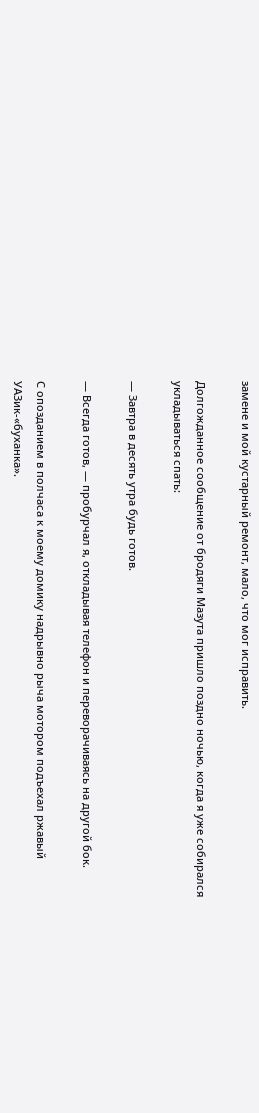замене и мой кустарный ремонт, мало, что мог исправить.

Долгожданное сообщение от бродяги Мазута пришло поздно ночью, когда я уже собирался укладываться спать:

— Завтра в десять утра будь готов.

— Всегда готов, — пробурчал я, откладывая телефон и переворачиваясь на другой бок.

С опозданием в полчаса к моему домику надрывно рыча мотором подъехал ржавый УАЗик-«буханка».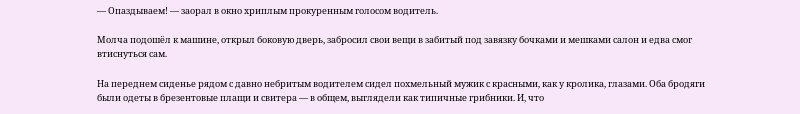— Опаздываем! — заорал в окно хриплым прокуренным голосом водитель.

Молча подошёл к машине, открыл боковую дверь, забросил свои вещи в забитый под завязку бочками и мешками салон и едва смог втиснуться сам.

На переднем сиденье рядом с давно небритым водителем сидел похмельный мужик с красными, как у кролика, глазами. Оба бродяги были одеты в брезентовые плащи и свитера — в общем, выглядели как типичные грибники. И, что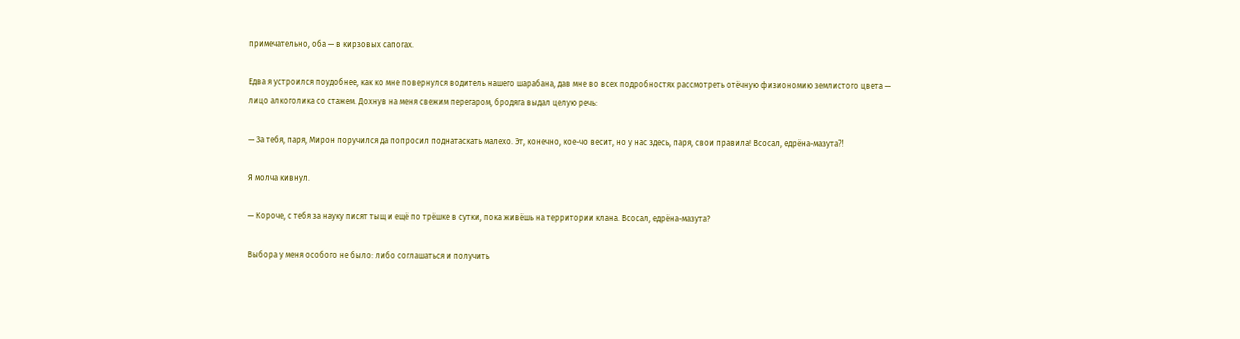примечательно, оба — в кирзовых сапогах.

Едва я устроился поудобнее, как ко мне повернулся водитель нашего шарабана, дав мне во всех подробностях рассмотреть отёчную физиономию землистого цвета — лицо алкоголика со стажем. Дохнув на меня свежим перегаром, бродяга выдал целую речь:

— За тебя, паря, Мирон поручился да попросил поднатаскать малехо. Эт, конечно, кое-чо весит, но у нас здесь, паря, свои правила! Всосал, едрёна-мазута⁈

Я молча кивнул.

— Короче, с тебя за науку писят тыщ и ещё по трёшке в сутки, пока живёшь на территории клана. Всосал, едрёна-мазута?

Выбора у меня особого не было: либо соглашаться и получить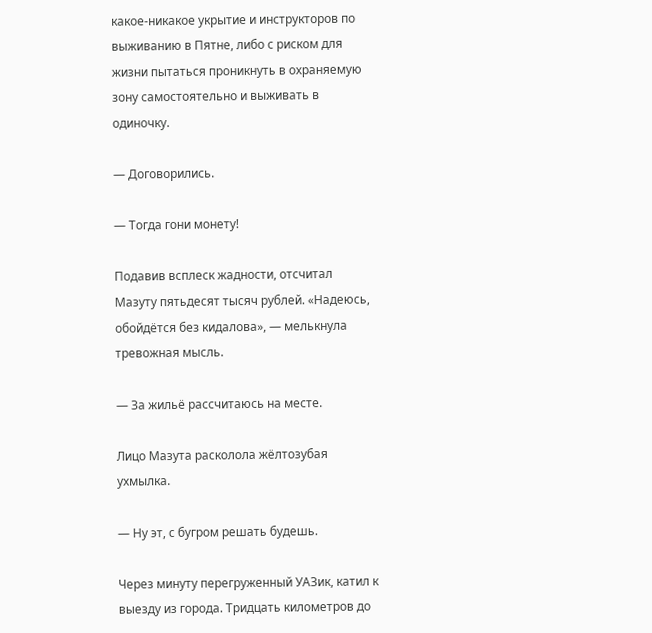какое-никакое укрытие и инструкторов по выживанию в Пятне, либо с риском для жизни пытаться проникнуть в охраняемую зону самостоятельно и выживать в одиночку.

— Договорились.

— Тогда гони монету!

Подавив всплеск жадности, отсчитал Мазуту пятьдесят тысяч рублей. «Надеюсь, обойдётся без кидалова», — мелькнула тревожная мысль.

— За жильё рассчитаюсь на месте.

Лицо Мазута расколола жёлтозубая ухмылка.

— Ну эт, с бугром решать будешь.

Через минуту перегруженный УАЗик, катил к выезду из города. Тридцать километров до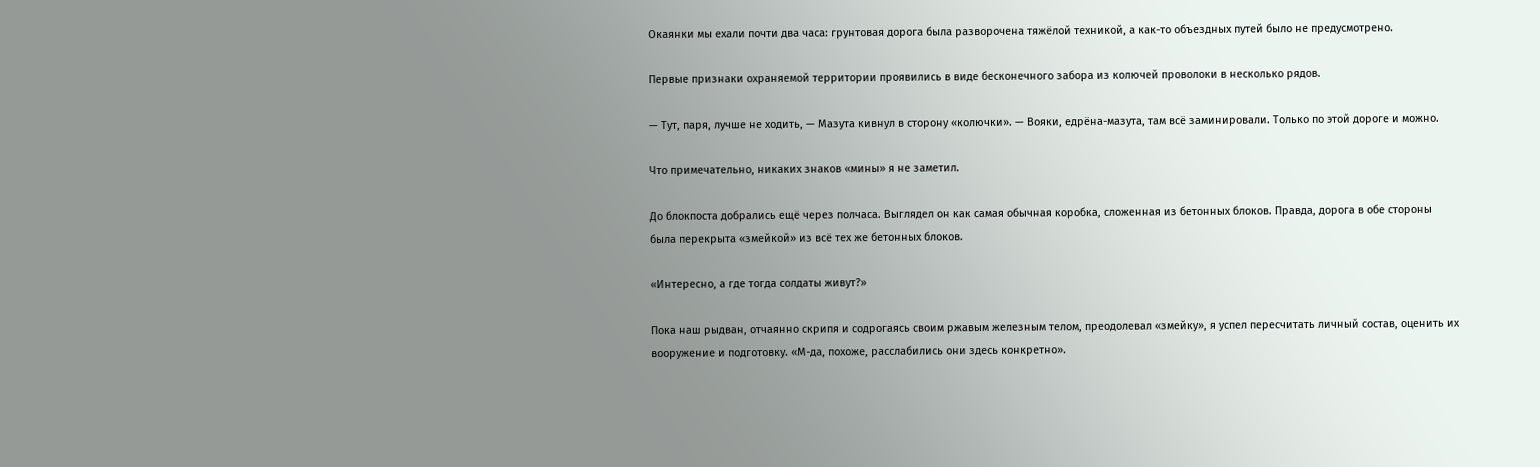Окаянки мы ехали почти два часа: грунтовая дорога была разворочена тяжёлой техникой, а как-то объездных путей было не предусмотрено.

Первые признаки охраняемой территории проявились в виде бесконечного забора из колючей проволоки в несколько рядов.

— Тут, паря, лучше не ходить, — Мазута кивнул в сторону «колючки». — Вояки, едрёна-мазута, там всё заминировали. Только по этой дороге и можно.

Что примечательно, никаких знаков «мины» я не заметил.

До блокпоста добрались ещё через полчаса. Выглядел он как самая обычная коробка, сложенная из бетонных блоков. Правда, дорога в обе стороны была перекрыта «змейкой» из всё тех же бетонных блоков.

«Интересно, а где тогда солдаты живут?»

Пока наш рыдван, отчаянно скрипя и содрогаясь своим ржавым железным телом, преодолевал «змейку», я успел пересчитать личный состав, оценить их вооружение и подготовку. «М-да, похоже, расслабились они здесь конкретно».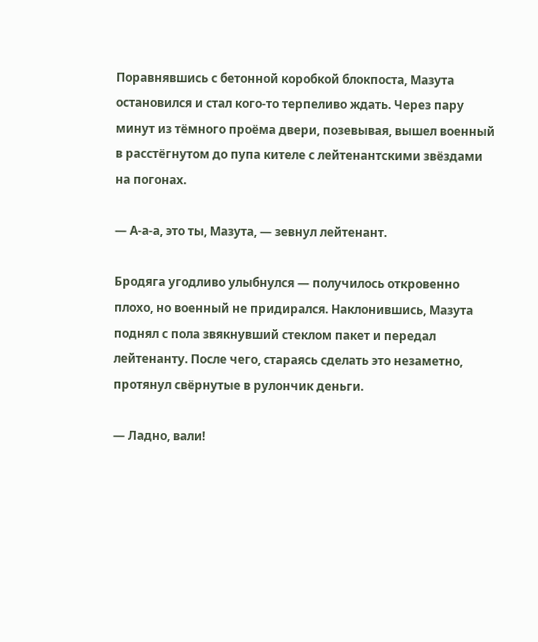Поравнявшись с бетонной коробкой блокпоста, Мазута остановился и стал кого-то терпеливо ждать. Через пару минут из тёмного проёма двери, позевывая, вышел военный в расстёгнутом до пупа кителе с лейтенантскими звёздами на погонах.

— А-а-а, это ты, Мазута, — зевнул лейтенант.

Бродяга угодливо улыбнулся — получилось откровенно плохо, но военный не придирался. Наклонившись, Мазута поднял с пола звякнувший стеклом пакет и передал лейтенанту. После чего, стараясь сделать это незаметно, протянул свёрнутые в рулончик деньги.

— Ладно, вали!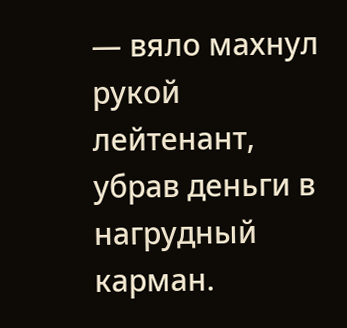— вяло махнул рукой лейтенант, убрав деньги в нагрудный карман.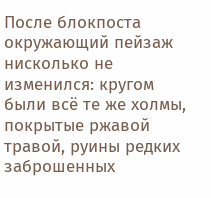После блокпоста окружающий пейзаж нисколько не изменился: кругом были всё те же холмы, покрытые ржавой травой, руины редких заброшенных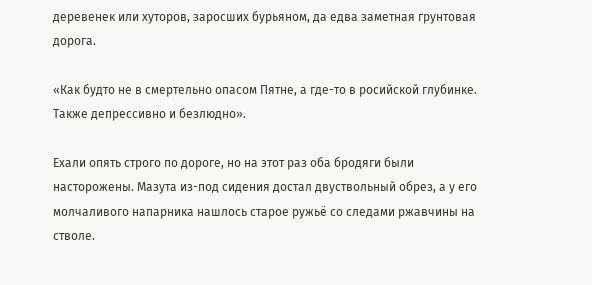деревенек или хуторов, заросших бурьяном, да едва заметная грунтовая дорога.

«Как будто не в смертельно опасом Пятне, а где-то в росийской глубинке. Также депрессивно и безлюдно».

Ехали опять строго по дороге, но на этот раз оба бродяги были насторожены. Мазута из-под сидения достал двуствольный обрез, а у его молчаливого напарника нашлось старое ружьё со следами ржавчины на стволе.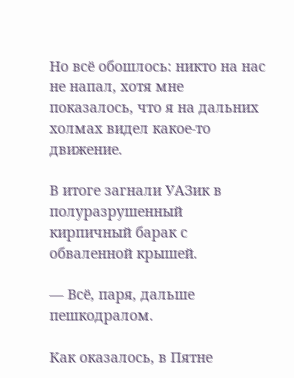Но всё обошлось: никто на нас не напал, хотя мне показалось, что я на дальних холмах видел какое-то движение.

В итоге загнали УАЗик в полуразрушенный кирпичный барак с обваленной крышей.

— Всё, паря, дальше пешкодралом.

Как оказалось, в Пятне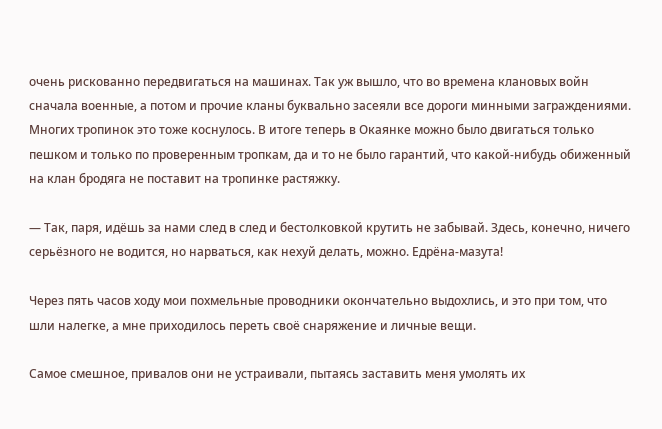очень рискованно передвигаться на машинах. Так уж вышло, что во времена клановых войн сначала военные, а потом и прочие кланы буквально засеяли все дороги минными заграждениями. Многих тропинок это тоже коснулось. В итоге теперь в Окаянке можно было двигаться только пешком и только по проверенным тропкам, да и то не было гарантий, что какой-нибудь обиженный на клан бродяга не поставит на тропинке растяжку.

— Так, паря, идёшь за нами след в след и бестолковкой крутить не забывай. Здесь, конечно, ничего серьёзного не водится, но нарваться, как нехуй делать, можно. Едрёна-мазута!

Через пять часов ходу мои похмельные проводники окончательно выдохлись, и это при том, что шли налегке, а мне приходилось переть своё снаряжение и личные вещи.

Самое смешное, привалов они не устраивали, пытаясь заставить меня умолять их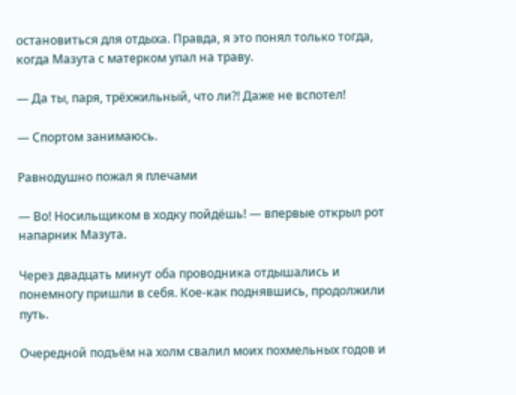остановиться для отдыха. Правда, я это понял только тогда, когда Мазута с матерком упал на траву.

— Да ты, паря, трёхжильный, что ли⁈ Даже не вспотел!

— Спортом занимаюсь.

Равнодушно пожал я плечами

— Во! Носильщиком в ходку пойдёшь! — впервые открыл рот напарник Мазута.

Через двадцать минут оба проводника отдышались и понемногу пришли в себя. Кое-как поднявшись, продолжили путь.

Очередной подъём на холм свалил моих похмельных годов и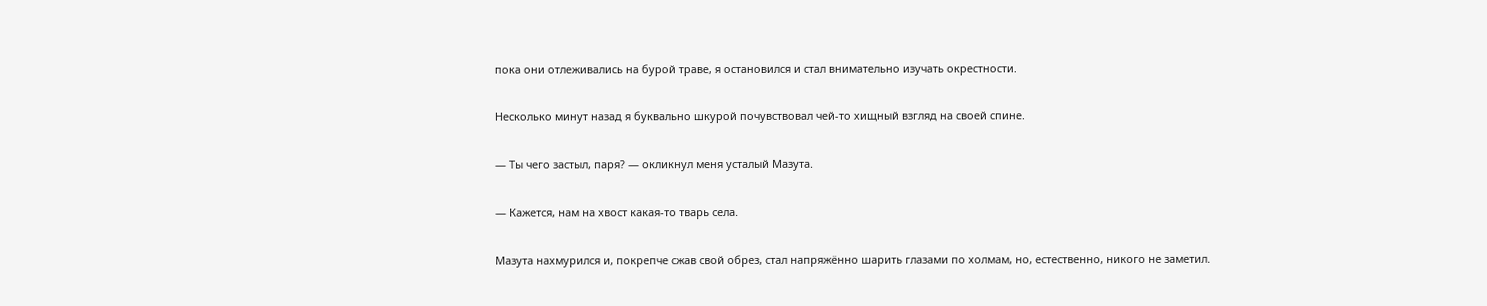пока они отлеживались на бурой траве, я остановился и стал внимательно изучать окрестности.

Несколько минут назад я буквально шкурой почувствовал чей-то хищный взгляд на своей спине.

— Ты чего застыл, паря? — окликнул меня усталый Мазута.

— Кажется, нам на хвост какая-то тварь села.

Мазута нахмурился и, покрепче сжав свой обрез, стал напряжённо шарить глазами по холмам, но, естественно, никого не заметил.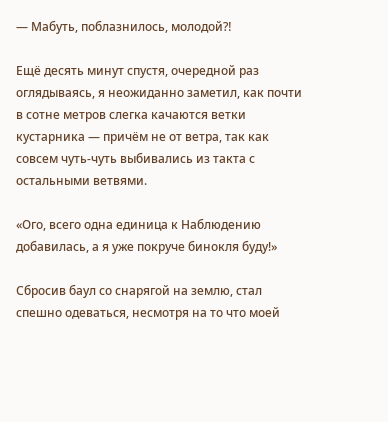— Мабуть, поблазнилось, молодой⁈

Ещё десять минут спустя, очередной раз оглядываясь, я неожиданно заметил, как почти в сотне метров слегка качаются ветки кустарника — причём не от ветра, так как совсем чуть-чуть выбивались из такта с остальными ветвями.

«Ого, всего одна единица к Наблюдению добавилась, а я уже покруче бинокля буду!»

Сбросив баул со снарягой на землю, стал спешно одеваться, несмотря на то что моей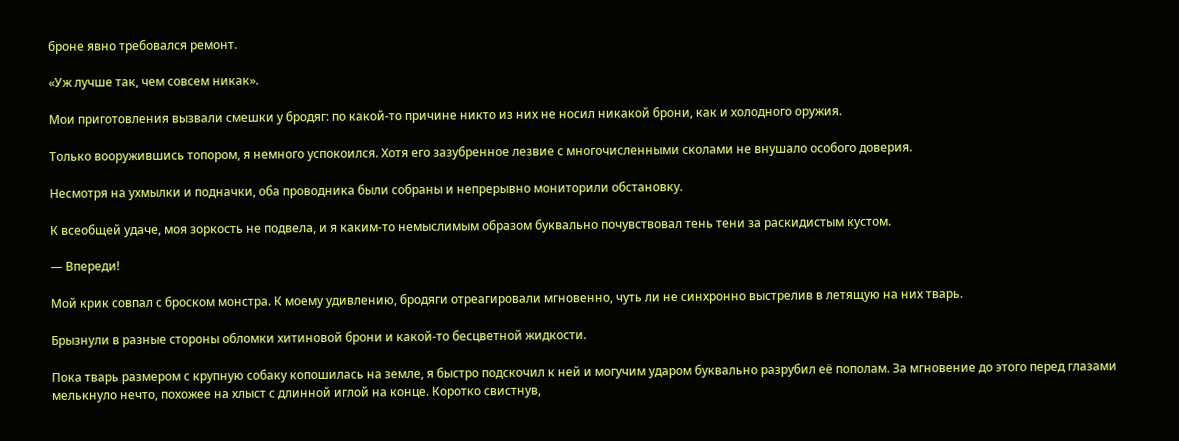броне явно требовался ремонт.

«Уж лучше так, чем совсем никак».

Мои приготовления вызвали смешки у бродяг: по какой-то причине никто из них не носил никакой брони, как и холодного оружия.

Только вооружившись топором, я немного успокоился. Хотя его зазубренное лезвие с многочисленными сколами не внушало особого доверия.

Несмотря на ухмылки и подначки, оба проводника были собраны и непрерывно мониторили обстановку.

К всеобщей удаче, моя зоркость не подвела, и я каким-то немыслимым образом буквально почувствовал тень тени за раскидистым кустом.

— Впереди!

Мой крик совпал с броском монстра. К моему удивлению, бродяги отреагировали мгновенно, чуть ли не синхронно выстрелив в летящую на них тварь.

Брызнули в разные стороны обломки хитиновой брони и какой-то бесцветной жидкости.

Пока тварь размером с крупную собаку копошилась на земле, я быстро подскочил к ней и могучим ударом буквально разрубил её пополам. За мгновение до этого перед глазами мелькнуло нечто, похожее на хлыст с длинной иглой на конце. Коротко свистнув,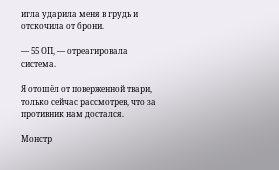игла ударила меня в грудь и отскочила от брони.

— 55 ОП, — отреагировала система.

Я отошёл от поверженной твари, только сейчас рассмотрев, что за противник нам достался.

Монстр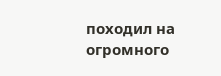походил на огромного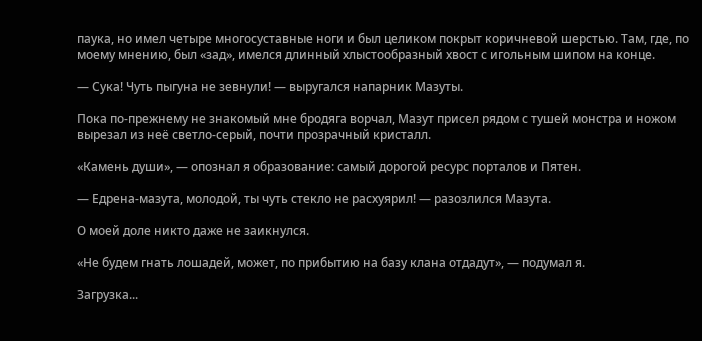паука, но имел четыре многосуставные ноги и был целиком покрыт коричневой шерстью. Там, где, по моему мнению, был «зад», имелся длинный хлыстообразный хвост с игольным шипом на конце.

— Сука! Чуть пыгуна не зевнули! — выругался напарник Мазуты.

Пока по-прежнему не знакомый мне бродяга ворчал, Мазут присел рядом с тушей монстра и ножом вырезал из неё светло-серый, почти прозрачный кристалл.

«Камень души», — опознал я образование: самый дорогой ресурс порталов и Пятен.

— Едрена-мазута, молодой, ты чуть стекло не расхуярил! — разозлился Мазута.

О моей доле никто даже не заикнулся.

«Не будем гнать лошадей, может, по прибытию на базу клана отдадут», — подумал я.

Загрузка...